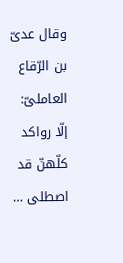وقال عدىّ بن الرّقاع العاملىّ:
إلّا رواكد كلّهنّ قد اصطلى …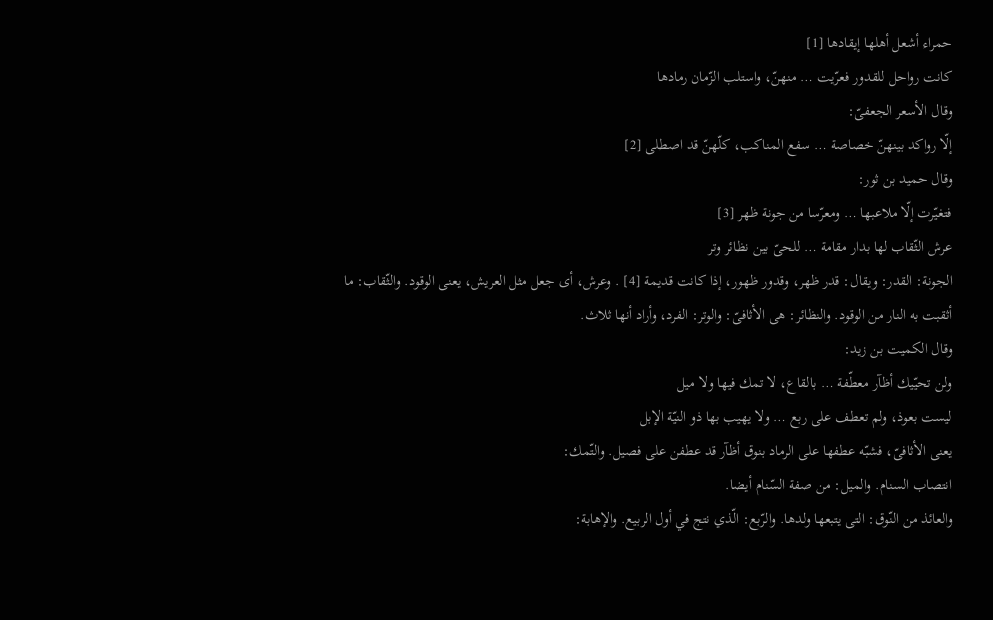حمراء أشعل أهلها إيقادها [1]
كانت رواحل للقدور فعرّيت … منهنّ، واستلب الزّمان رمادها
وقال الأسعر الجعفىّ:
إلّا رواكد بينهنّ خصاصة … سفع المناكب، كلّهنّ قد اصطلى [2]
وقال حميد بن ثور:
فتغيّرت إلّا ملاعبها … ومعرّسا من جونة ظهر [3]
عرش الثّقاب لها بدار مقامة … للحىّ بين نظائر وتر
الجونة: القدر: ويقال: قدر ظهر، وقدور ظهور، إذا كانت قديمة [4] . وعرش، أى جعل مثل العريش، يعنى الوقود. والثّقاب: ما أثقبت به النار من الوقود. والنظائر: هى الأثافىّ: والوتر: الفرد، وأراد أنها ثلاث.
وقال الكميت بن زيد:
ولن تحيّيك أظآر معطّفة … بالقاع، لا تمك فيها ولا ميل
ليست بعوذ، ولم تعطف على ربع … ولا يهيب بها ذو النيّة الإبل
يعنى الأثافىّ، فشبّه عطفها على الرماد بنوق أظآر قد عطفن على فصيل. والتّمك:
انتصاب السنام. والميل: من صفة السّنام أيضا.
والعائذ من النّوق: التى يتبعها ولدها. والرّبع: الّذي نتج في أول الربيع. والإهابة: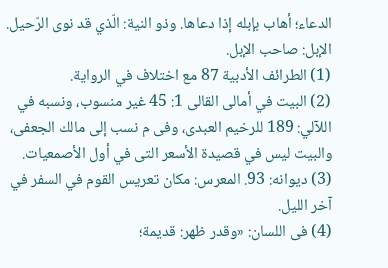الدعاء؛ أهاب بإبله إذا دعاها. وذو النية: الّذي قد نوى الرّحيل. الإبل: صاحب الإبل.
(1) الطرائف الأدبية 87 مع اختلاف في الرواية.
(2) البيت في أمالى القالى 1: 45 غير منسوب، ونسبه في اللآلي: 189 للرخيم العبدى، وفى م نسب إلى مالك الجعفى، والبيت ليس في قصيدة الأسعر التى في أول الأصمعيات.
(3) ديوانه: 93. المعرس: مكان تعريس القوم في السفر في آخر الليل.
(4) فى اللسان: «وقدر ظهر: قديمة؛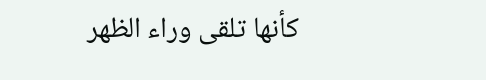كأنها تلقى وراء الظهر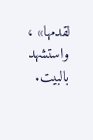لقدمها» ، واستشهد بالبيت.